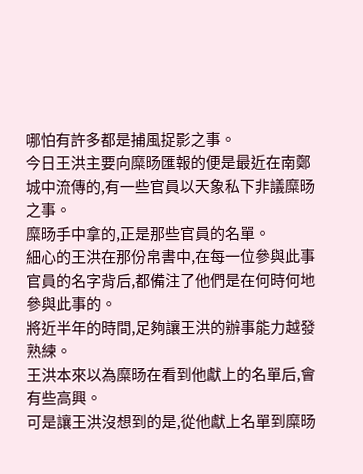哪怕有許多都是捕風捉影之事。
今日王洪主要向糜旸匯報的便是最近在南鄭城中流傳的,有一些官員以天象私下非議糜旸之事。
糜旸手中拿的,正是那些官員的名單。
細心的王洪在那份帛書中,在每一位參與此事官員的名字背后,都備注了他們是在何時何地參與此事的。
將近半年的時間,足夠讓王洪的辦事能力越發熟練。
王洪本來以為糜旸在看到他獻上的名單后,會有些高興。
可是讓王洪沒想到的是,從他獻上名單到糜旸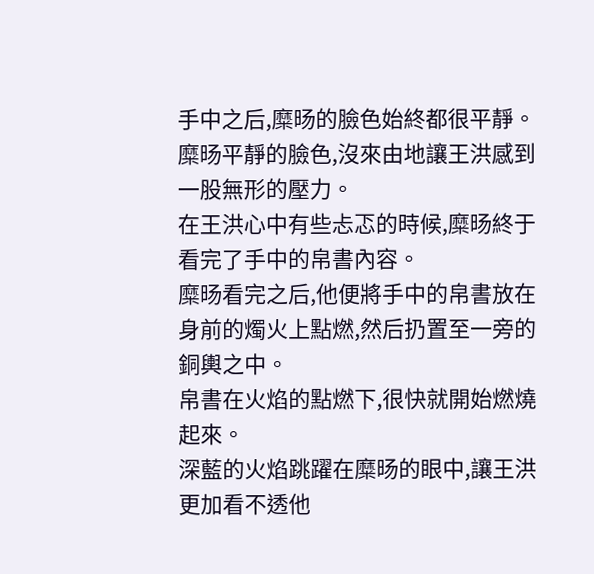手中之后,糜旸的臉色始終都很平靜。
糜旸平靜的臉色,沒來由地讓王洪感到一股無形的壓力。
在王洪心中有些忐忑的時候,糜旸終于看完了手中的帛書內容。
糜旸看完之后,他便將手中的帛書放在身前的燭火上點燃,然后扔置至一旁的銅輿之中。
帛書在火焰的點燃下,很快就開始燃燒起來。
深藍的火焰跳躍在糜旸的眼中,讓王洪更加看不透他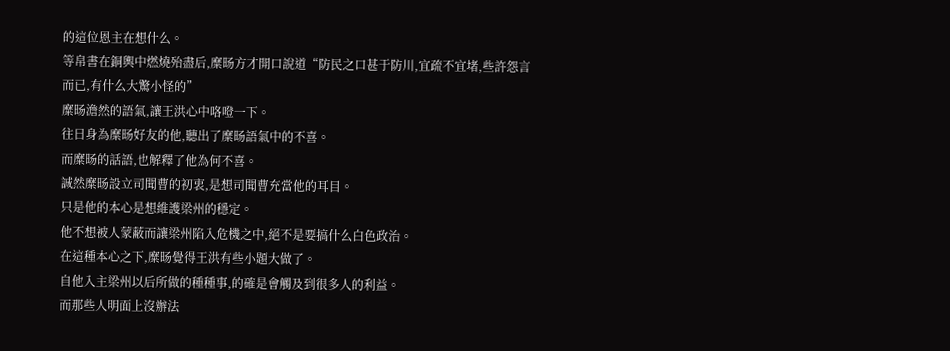的這位恩主在想什么。
等帛書在銅輿中燃燒殆盡后,糜旸方才開口說道“防民之口甚于防川,宜疏不宜堵,些許怨言而已,有什么大驚小怪的”
糜旸澹然的語氣,讓王洪心中咯噔一下。
往日身為糜旸好友的他,聽出了糜旸語氣中的不喜。
而糜旸的話語,也解釋了他為何不喜。
誠然糜旸設立司聞曹的初衷,是想司聞曹充當他的耳目。
只是他的本心是想維護梁州的穩定。
他不想被人蒙蔽而讓梁州陷入危機之中,絕不是要搞什么白色政治。
在這種本心之下,糜旸覺得王洪有些小題大做了。
自他入主梁州以后所做的種種事,的確是會觸及到很多人的利益。
而那些人明面上沒辦法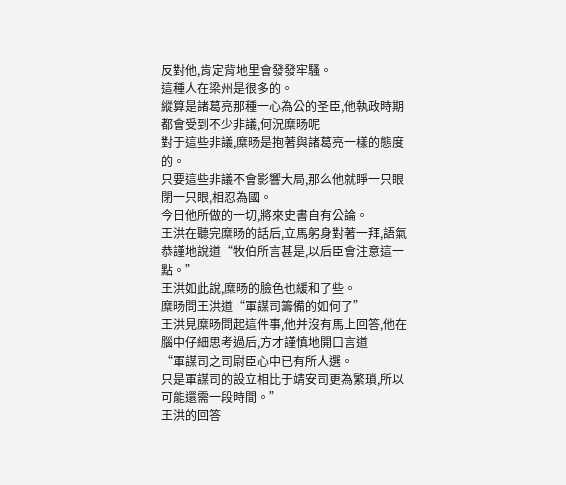反對他,肯定背地里會發發牢騷。
這種人在梁州是很多的。
縱算是諸葛亮那種一心為公的圣臣,他執政時期都會受到不少非議,何況糜旸呢
對于這些非議,糜旸是抱著與諸葛亮一樣的態度的。
只要這些非議不會影響大局,那么他就睜一只眼閉一只眼,相忍為國。
今日他所做的一切,將來史書自有公論。
王洪在聽完糜旸的話后,立馬躬身對著一拜,語氣恭謹地說道“牧伯所言甚是,以后臣會注意這一點。”
王洪如此說,糜旸的臉色也緩和了些。
糜旸問王洪道“軍謀司籌備的如何了”
王洪見糜旸問起這件事,他并沒有馬上回答,他在腦中仔細思考過后,方才謹慎地開口言道
“軍謀司之司尉臣心中已有所人選。
只是軍謀司的設立相比于靖安司更為繁瑣,所以可能還需一段時間。”
王洪的回答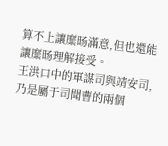算不上讓糜旸滿意,但也還能讓糜旸理解接受。
王洪口中的軍謀司與靖安司,乃是屬于司聞曹的兩個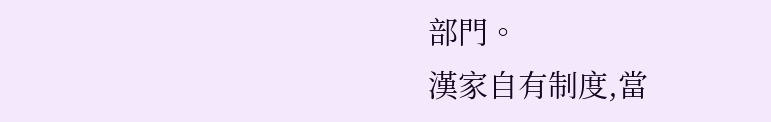部門。
漢家自有制度,當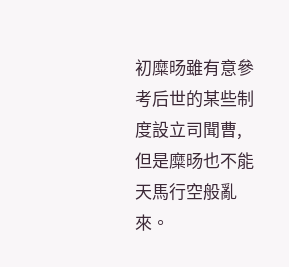初糜旸雖有意參考后世的某些制度設立司聞曹,但是糜旸也不能天馬行空般亂來。